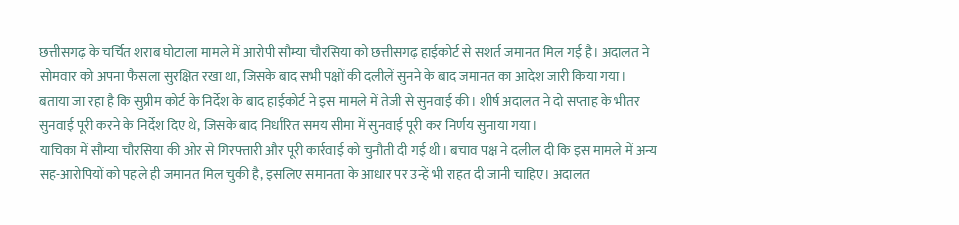छत्तीसगढ़ के चर्चित शराब घोटाला मामले में आरोपी सौम्या चौरसिया को छत्तीसगढ़ हाईकोर्ट से सशर्त जमानत मिल गई है। अदालत ने सोमवार को अपना फैसला सुरक्षित रखा था, जिसके बाद सभी पक्षों की दलीलें सुनने के बाद जमानत का आदेश जारी किया गया।
बताया जा रहा है कि सुप्रीम कोर्ट के निर्देश के बाद हाईकोर्ट ने इस मामले में तेजी से सुनवाई की। शीर्ष अदालत ने दो सप्ताह के भीतर सुनवाई पूरी करने के निर्देश दिए थे, जिसके बाद निर्धारित समय सीमा में सुनवाई पूरी कर निर्णय सुनाया गया।
याचिका में सौम्या चौरसिया की ओर से गिरफ्तारी और पूरी कार्रवाई को चुनौती दी गई थी। बचाव पक्ष ने दलील दी कि इस मामले में अन्य सह-आरोपियों को पहले ही जमानत मिल चुकी है, इसलिए समानता के आधार पर उन्हें भी राहत दी जानी चाहिए। अदालत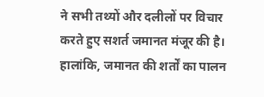ने सभी तथ्यों और दलीलों पर विचार करते हुए सशर्त जमानत मंजूर की है। हालांकि, जमानत की शर्तों का पालन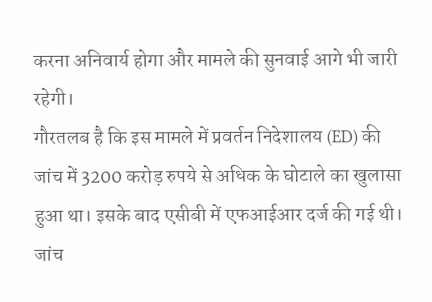करना अनिवार्य होगा और मामले की सुनवाई आगे भी जारी रहेगी।
गौरतलब है कि इस मामले में प्रवर्तन निदेशालय (ED) की जांच में 3200 करोड़ रुपये से अधिक के घोटाले का खुलासा हुआ था। इसके बाद एसीबी में एफआईआर दर्ज की गई थी। जांच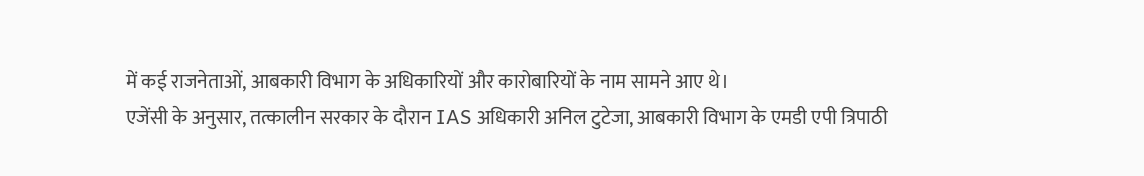में कई राजनेताओं, आबकारी विभाग के अधिकारियों और कारोबारियों के नाम सामने आए थे।
एजेंसी के अनुसार, तत्कालीन सरकार के दौरान IAS अधिकारी अनिल टुटेजा, आबकारी विभाग के एमडी एपी त्रिपाठी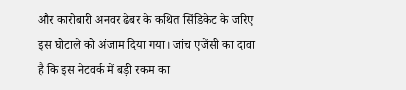और कारोबारी अनवर ढेबर के कथित सिंडिकेट के जरिए इस घोटाले को अंजाम दिया गया। जांच एजेंसी का दावा है कि इस नेटवर्क में बड़ी रकम का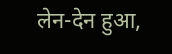लेन-देन हुआ,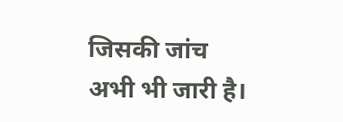जिसकी जांच अभी भी जारी है।